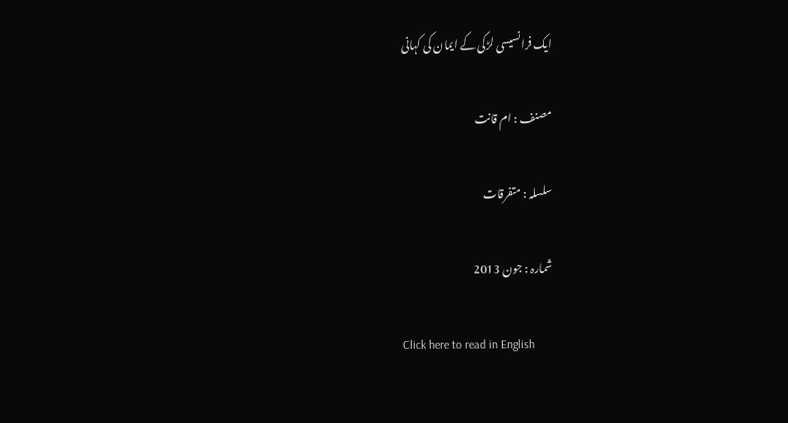ایک فرانسیسی لڑکی کے ایمان کی کہانی

مصنف : ام قانت

سلسلہ : متفرقات

شمارہ : جون 2013

Click here to read in English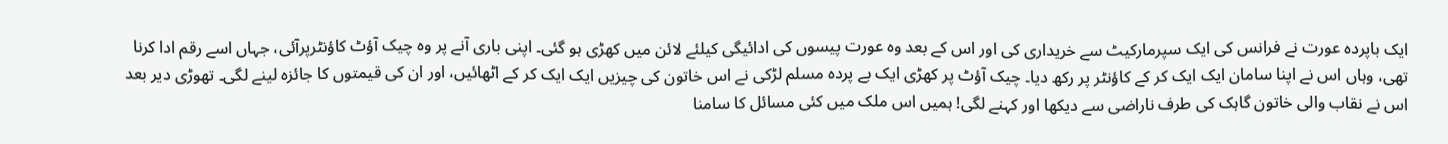ایک باپردہ عورت نے فرانس کی ایک سپرمارکیٹ سے خریداری کی اور اس کے بعد وہ عورت پیسوں کی ادائیگی کیلئے لائن میں کھڑی ہو گئی۔ اپنی باری آنے پر وہ چیک آؤٹ کاؤنٹرپرآئی، جہاں اسے رقم ادا کرنا تھی، وہاں اس نے اپنا سامان ایک ایک کر کے کاؤنٹر پر رکھ دیا۔ چیک آؤٹ پر کھڑی ایک بے پردہ مسلم لڑکی نے اس خاتون کی چیزیں ایک ایک کر کے اٹھائیں، اور ان کی قیمتوں کا جائزہ لینے لگی۔ تھوڑی دیر بعد اس نے نقاب والی خاتون گاہک کی طرف ناراضی سے دیکھا اور کہنے لگی! ہمیں اس ملک میں کئی مسائل کا سامنا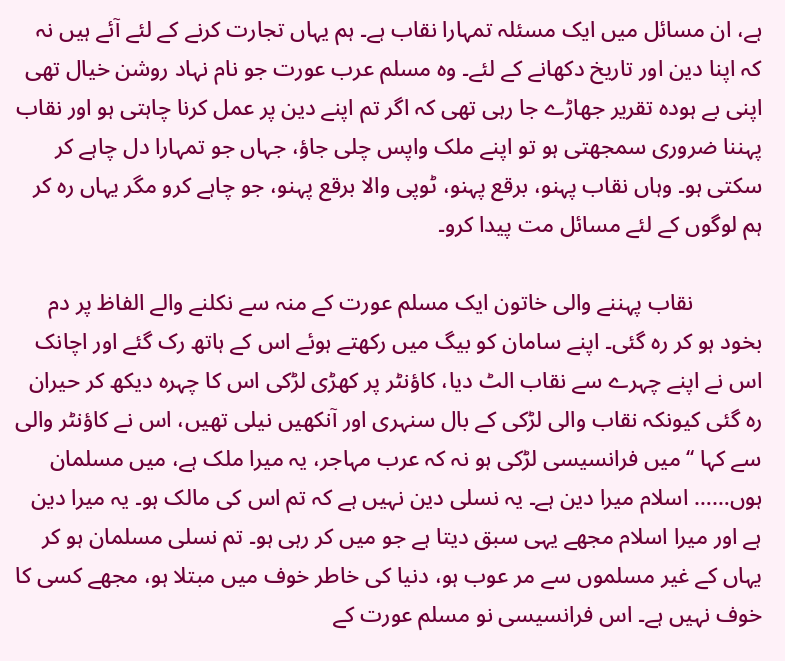ہے، ان مسائل میں ایک مسئلہ تمہارا نقاب ہے۔ ہم یہاں تجارت کرنے کے لئے آئے ہیں نہ کہ اپنا دین اور تاریخ دکھانے کے لئے۔ وہ مسلم عرب عورت جو نام نہاد روشن خیال تھی اپنی بے ہودہ تقریر جھاڑے جا رہی تھی کہ اگر تم اپنے دین پر عمل کرنا چاہتی ہو اور نقاب پہننا ضروری سمجھتی ہو تو اپنے ملک واپس چلی جاؤ، جہاں جو تمہارا دل چاہے کر سکتی ہو۔ وہاں نقاب پہنو، برقع پہنو، ٹوپی والا برقع پہنو، جو چاہے کرو مگر یہاں رہ کر ہم لوگوں کے لئے مسائل مت پیدا کرو۔

            نقاب پہننے والی خاتون ایک مسلم عورت کے منہ سے نکلنے والے الفاظ پر دم بخود ہو کر رہ گئی۔ اپنے سامان کو بیگ میں رکھتے ہوئے اس کے ہاتھ رک گئے اور اچانک اس نے اپنے چہرے سے نقاب الٹ دیا، کاؤنٹر پر کھڑی لڑکی اس کا چہرہ دیکھ کر حیران رہ گئی کیونکہ نقاب والی لڑکی کے بال سنہری اور آنکھیں نیلی تھیں، اس نے کاؤنٹر والی سے کہا ‘‘میں فرانسیسی لڑکی ہو نہ کہ عرب مہاجر، یہ میرا ملک ہے، میں مسلمان ہوں…… اسلام میرا دین ہے۔ یہ نسلی دین نہیں ہے کہ تم اس کی مالک ہو۔ یہ میرا دین ہے اور میرا اسلام مجھے یہی سبق دیتا ہے جو میں کر رہی ہو۔ تم نسلی مسلمان ہو کر یہاں کے غیر مسلموں سے مر عوب ہو، دنیا کی خاطر خوف میں مبتلا ہو، مجھے کسی کا خوف نہیں ہے۔ اس فرانسیسی نو مسلم عورت کے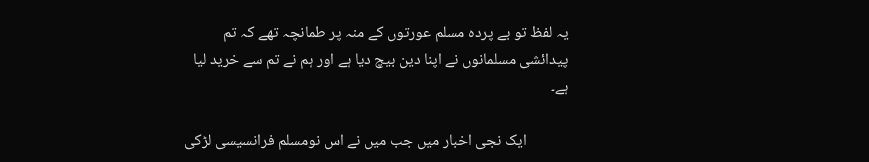یہ لفظ تو بے پردہ مسلم عورتوں کے منہ پر طمانچہ تھے کہ تم پیدائشی مسلمانوں نے اپنا دین بیچ دیا ہے اور ہم نے تم سے خرید لیا ہے۔

            ایک نجی اخبار میں جب میں نے اس نومسلم فرانسیسی لڑکی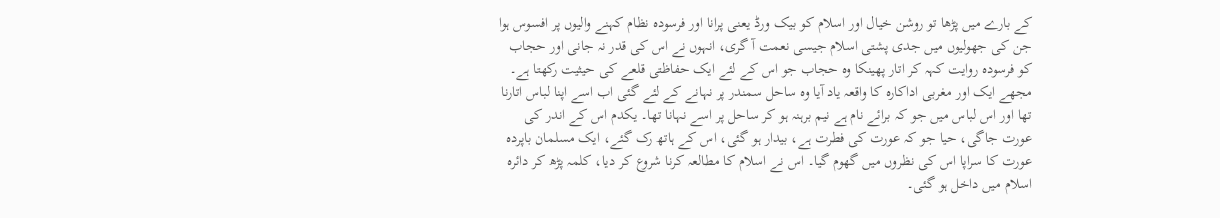کے بارے میں پڑھا تو روشن خیال اور اسلام کو بیک ورڈ یعنی پرانا اور فرسودہ نظام کہنے والیوں پر افسوس ہوا جن کی جھولیوں میں جدی پشتی اسلام جیسی نعمت آ گری، انہوں نے اس کی قدر نہ جانی اور حجاب کو فرسودہ روایت کہہ کر اتار پھینکا وہ حجاب جو اس کے لئے ایک حفاظتی قلعے کی حیثیت رکھتا ہے۔ مجھے ایک اور مغربی اداکارہ کا واقعہ یاد آیا وہ ساحل سمندر پر نہانے کے لئے گئی اب اسے اپنا لباس اتارنا تھا اور اس لباس میں جو کہ برائے نام ہے نیم برہنہ ہو کر ساحل پر اسے نہانا تھا۔ یکدم اس کے اندر کی عورت جاگی، حیا جو کہ عورت کی فطرت ہے، بیدار ہو گئی، اس کے ہاتھ رک گئے، ایک مسلمان باپردہ عورت کا سراپا اس کی نظروں میں گھوم گیا۔ اس نے اسلام کا مطالعہ کرنا شروع کر دیا، کلمہ پڑھ کر دائرہ اسلام میں داخل ہو گئی۔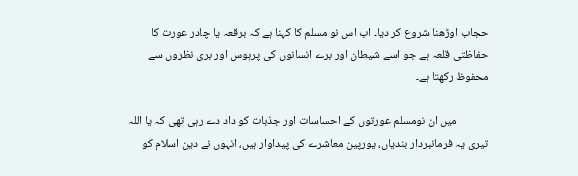حجاب اوڑھنا شروع کر دیا۔ اب اس نو مسلم کا کہنا ہے کہ برقعہ یا چادر عورت کا حفاظتی قلعہ ہے جو اسے شیطان اور برے انسانوں کی پرہوس اور بری نظروں سے محفوظ رکھتا ہے۔

            میں ان نومسلم عورتوں کے احساسات اور جذبات کو داد دے رہی تھی کہ یا اللہ تیری یہ فرمانبردار بندیاں، یورپین معاشرے کی پیداوار ہیں، انہوں نے دین اسلام کو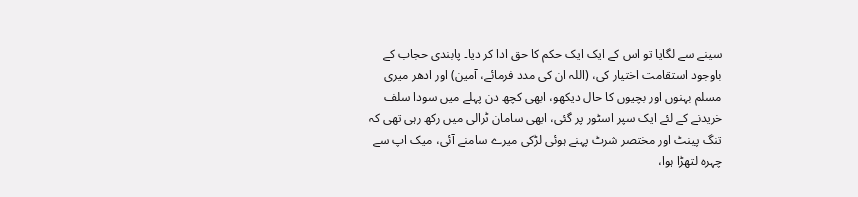سینے سے لگایا تو اس کے ایک ایک حکم کا حق ادا کر دیا۔ پابندی حجاب کے باوجود استقامت اختیار کی، (اللہ ان کی مدد فرمائے، آمین) اور ادھر میری مسلم بہنوں اور بچیوں کا حال دیکھو، ابھی کچھ دن پہلے میں سودا سلف خریدنے کے لئے ایک سپر اسٹور پر گئی، ابھی سامان ٹرالی میں رکھ رہی تھی کہ تنگ پینٹ اور مختصر شرٹ پہنے ہوئی لڑکی میرے سامنے آئی، میک اپ سے چہرہ لتھڑا ہوا،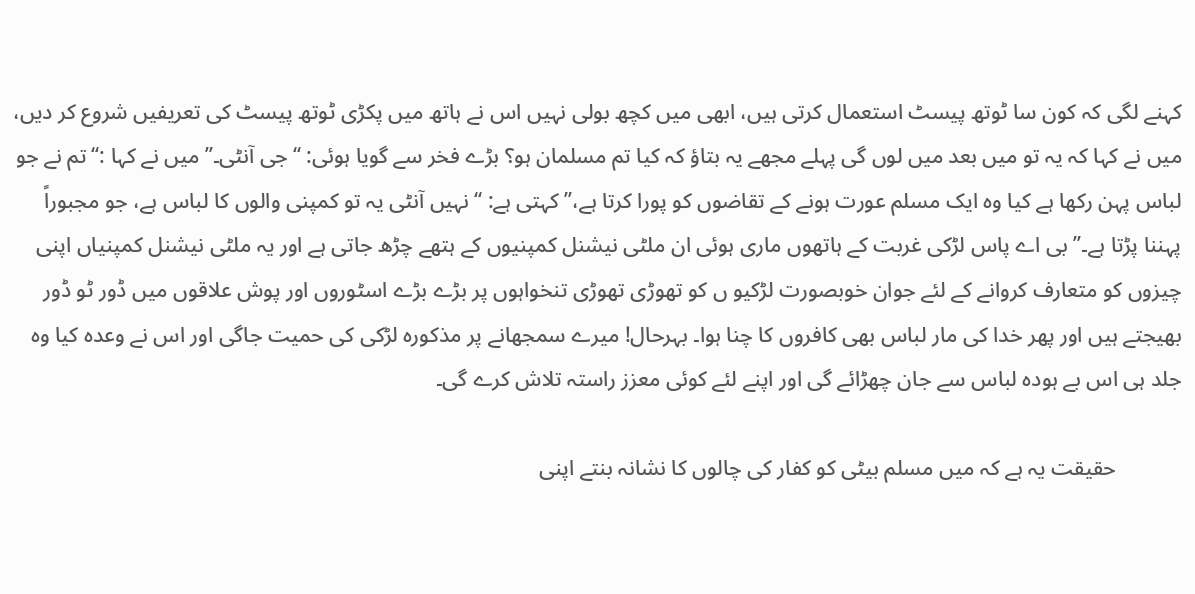کہنے لگی کہ کون سا ٹوتھ پیسٹ استعمال کرتی ہیں، ابھی میں کچھ بولی نہیں اس نے ہاتھ میں پکڑی ٹوتھ پیسٹ کی تعریفیں شروع کر دیں، میں نے کہا کہ یہ تو میں بعد میں لوں گی پہلے مجھے یہ بتاؤ کہ کیا تم مسلمان ہو؟ بڑے فخر سے گویا ہوئی: ‘‘جی آنٹی۔’’ میں نے کہا :‘‘تم نے جو لباس پہن رکھا ہے کیا وہ ایک مسلم عورت ہونے کے تقاضوں کو پورا کرتا ہے،’’ کہتی ہے: ‘‘نہیں آنٹی یہ تو کمپنی والوں کا لباس ہے، جو مجبوراً پہننا پڑتا ہے۔’’ بی اے پاس لڑکی غربت کے ہاتھوں ماری ہوئی ان ملٹی نیشنل کمپنیوں کے ہتھے چڑھ جاتی ہے اور یہ ملٹی نیشنل کمپنیاں اپنی چیزوں کو متعارف کروانے کے لئے جوان خوبصورت لڑکیو ں کو تھوڑی تھوڑی تنخواہوں پر بڑے بڑے اسٹوروں اور پوش علاقوں میں ڈور ٹو ڈور بھیجتے ہیں اور پھر خدا کی مار لباس بھی کافروں کا چنا ہوا۔ بہرحال! میرے سمجھانے پر مذکورہ لڑکی کی حمیت جاگی اور اس نے وعدہ کیا وہ جلد ہی اس بے ہودہ لباس سے جان چھڑائے گی اور اپنے لئے کوئی معزز راستہ تلاش کرے گی۔

            حقیقت یہ ہے کہ میں مسلم بیٹی کو کفار کی چالوں کا نشانہ بنتے اپنی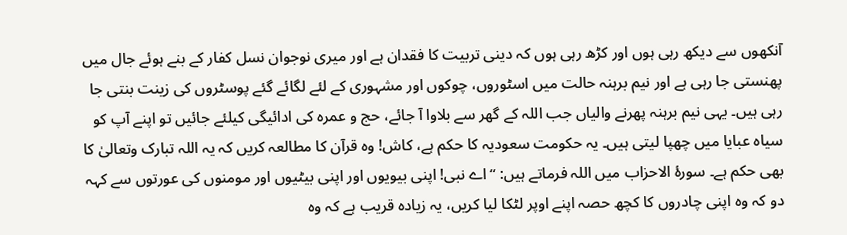آنکھوں سے دیکھ رہی ہوں اور کڑھ رہی ہوں کہ دینی تربیت کا فقدان ہے اور میری نوجوان نسل کفار کے بنے ہوئے جال میں پھنستی جا رہی ہے اور نیم برہنہ حالت میں اسٹوروں، چوکوں اور مشہوری کے لئے لگائے گئے پوسٹروں کی زینت بنتی جا رہی ہیں۔ یہی نیم برہنہ پھرنے والیاں جب اللہ کے گھر سے بلاوا آ جائے، حج و عمرہ کی ادائیگی کیلئے جائیں تو اپنے آپ کو سیاہ عبایا میں چھپا لیتی ہیں۔ یہ حکومت سعودیہ کا حکم ہے، کاش! وہ قرآن کا مطالعہ کریں کہ یہ اللہ تبارک وتعالیٰ کا بھی حکم ہے۔ سورۂ الاحزاب میں اللہ فرماتے ہیں: ‘‘اے نبی! اپنی بیویوں اور اپنی بیٹیوں اور مومنوں کی عورتوں سے کہہ دو کہ وہ اپنی چادروں کا کچھ حصہ اپنے اوپر لٹکا لیا کریں، یہ زیادہ قریب ہے کہ وہ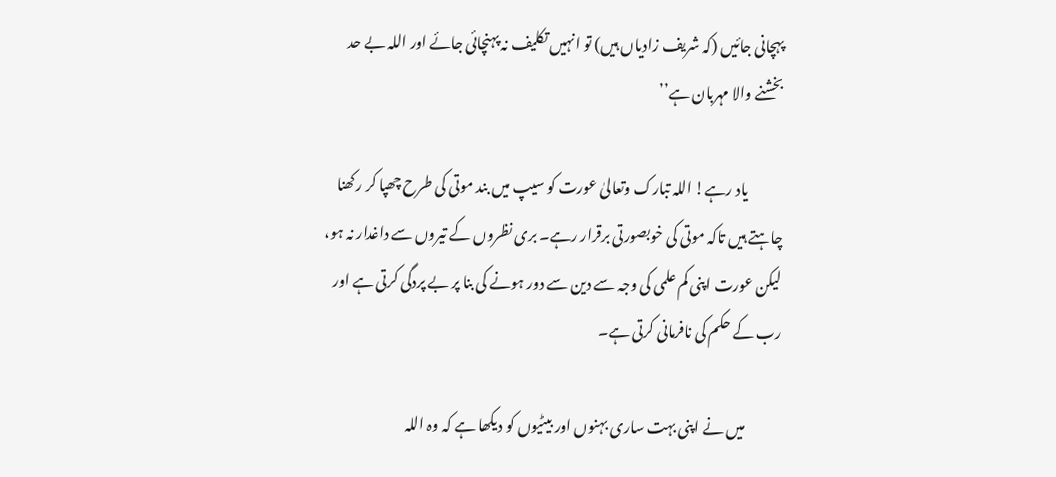پہچانی جائیں (کہ شریف زادیاں ہیں) تو انہیں تکلیف نہ پہنچائی جائے اور اللہ بے حد بخشنے والا مہربان ہے’’

            یاد رہے! اللہ تبارک وتعالیٰ عورت کو سیپ میں بند موتی کی طرح چھپا کر رکھنا چاہتے ہیں تاکہ موتی کی خوبصورتی برقرار رہے۔ بری نظروں کے تیروں سے داغدار نہ ہو، لیکن عورت اپنی کم علمی کی وجہ سے دین سے دور ہونے کی بنا پر بے پردگی کرتی ہے اور رب کے حکم کی نافرمانی کرتی ہے۔

            میں نے اپنی بہت ساری بہنوں اور بیٹیوں کو دیکھا ہے کہ وہ اللہ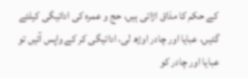کے حکم کا مذاق اڑاتی ہیں، حج و عمرہ کی ادائیگی کیلئے گئیں، عبایا اور چادر اوڑھ لی، ادائیگی کر کے واپس آئیں تو عبایا اور چادر کو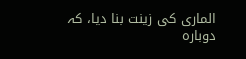الماری کی زینت بنا دیا، کہ دوبارہ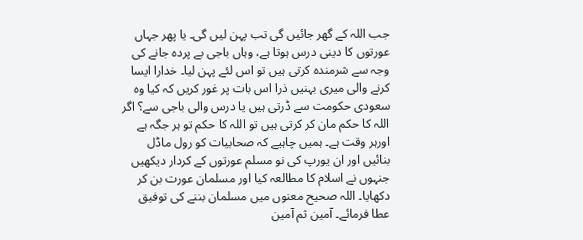جب اللہ کے گھر جائیں گی تب پہن لیں گی۔ یا پھر جہاں عورتوں کا دینی درس ہوتا ہے، وہاں باجی بے پردہ جانے کی وجہ سے شرمندہ کرتی ہیں تو اس لئے پہن لیا۔ خدارا ایسا کرنے والی میری بہنیں ذرا اس بات پر غور کریں کہ کیا وہ سعودی حکومت سے ڈرتی ہیں یا درس والی باجی سے؟ اگر اللہ کا حکم مان کر کرتی ہیں تو اللہ کا حکم تو ہر جگہ ہے اورہر وقت ہے۔ ہمیں چاہیے کہ صحابیات کو رول ماڈل بنائیں اور ان یورپ کی نو مسلم عورتوں کے کردار دیکھیں جنہوں نے اسلام کا مطالعہ کیا اور مسلمان عورت بن کر دکھایا۔ اللہ صحیح معنوں میں مسلمان بننے کی توفیق عطا فرمائے۔ آمین ثم آمین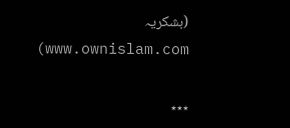(بشکریہ www.ownislam.com)

٭٭٭